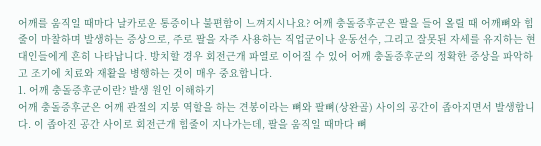어깨를 움직일 때마다 날카로운 통증이나 불편함이 느껴지시나요? 어깨 충돌증후군은 팔을 들어 올릴 때 어깨뼈와 힘줄이 마찰하며 발생하는 증상으로, 주로 팔을 자주 사용하는 직업군이나 운동선수, 그리고 잘못된 자세를 유지하는 현대인들에게 흔히 나타납니다. 방치할 경우 회전근개 파열로 이어질 수 있어 어깨 충돌증후군의 정확한 증상을 파악하고 조기에 치료와 재활을 병행하는 것이 매우 중요합니다.
1. 어깨 충돌증후군이란? 발생 원인 이해하기
어깨 충돌증후군은 어깨 관절의 지붕 역할을 하는 견봉이라는 뼈와 팔뼈(상완골) 사이의 공간이 좁아지면서 발생합니다. 이 좁아진 공간 사이로 회전근개 힘줄이 지나가는데, 팔을 움직일 때마다 뼈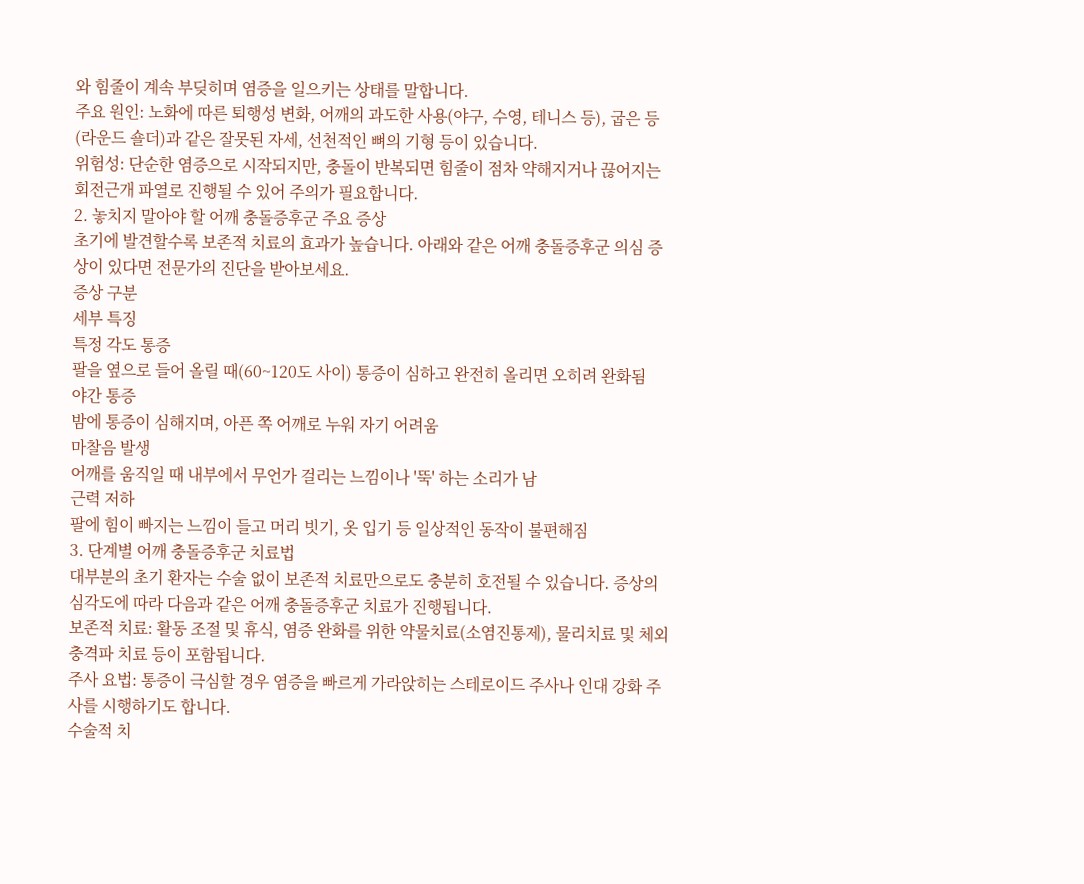와 힘줄이 계속 부딪히며 염증을 일으키는 상태를 말합니다.
주요 원인: 노화에 따른 퇴행성 변화, 어깨의 과도한 사용(야구, 수영, 테니스 등), 굽은 등(라운드 숄더)과 같은 잘못된 자세, 선천적인 뼈의 기형 등이 있습니다.
위험성: 단순한 염증으로 시작되지만, 충돌이 반복되면 힘줄이 점차 약해지거나 끊어지는 회전근개 파열로 진행될 수 있어 주의가 필요합니다.
2. 놓치지 말아야 할 어깨 충돌증후군 주요 증상
초기에 발견할수록 보존적 치료의 효과가 높습니다. 아래와 같은 어깨 충돌증후군 의심 증상이 있다면 전문가의 진단을 받아보세요.
증상 구분
세부 특징
특정 각도 통증
팔을 옆으로 들어 올릴 때(60~120도 사이) 통증이 심하고 완전히 올리면 오히려 완화됨
야간 통증
밤에 통증이 심해지며, 아픈 쪽 어깨로 누워 자기 어려움
마찰음 발생
어깨를 움직일 때 내부에서 무언가 걸리는 느낌이나 '뚝' 하는 소리가 남
근력 저하
팔에 힘이 빠지는 느낌이 들고 머리 빗기, 옷 입기 등 일상적인 동작이 불편해짐
3. 단계별 어깨 충돌증후군 치료법
대부분의 초기 환자는 수술 없이 보존적 치료만으로도 충분히 호전될 수 있습니다. 증상의 심각도에 따라 다음과 같은 어깨 충돌증후군 치료가 진행됩니다.
보존적 치료: 활동 조절 및 휴식, 염증 완화를 위한 약물치료(소염진통제), 물리치료 및 체외충격파 치료 등이 포함됩니다.
주사 요법: 통증이 극심할 경우 염증을 빠르게 가라앉히는 스테로이드 주사나 인대 강화 주사를 시행하기도 합니다.
수술적 치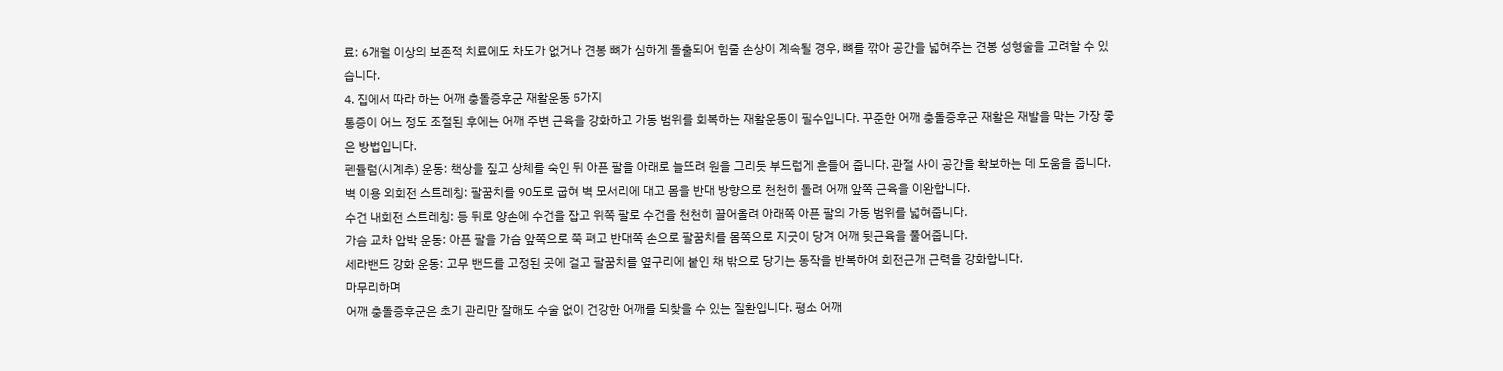료: 6개월 이상의 보존적 치료에도 차도가 없거나 견봉 뼈가 심하게 돌출되어 힘줄 손상이 계속될 경우, 뼈를 깎아 공간을 넓혀주는 견봉 성형술을 고려할 수 있습니다.
4. 집에서 따라 하는 어깨 충돌증후군 재활운동 5가지
통증이 어느 정도 조절된 후에는 어깨 주변 근육을 강화하고 가동 범위를 회복하는 재활운동이 필수입니다. 꾸준한 어깨 충돌증후군 재활은 재발을 막는 가장 좋은 방법입니다.
펜듈럼(시계추) 운동: 책상을 짚고 상체를 숙인 뒤 아픈 팔을 아래로 늘뜨려 원을 그리듯 부드럽게 흔들어 줍니다. 관절 사이 공간을 확보하는 데 도움을 줍니다.
벽 이용 외회전 스트레칭: 팔꿈치를 90도로 굽혀 벽 모서리에 대고 몸을 반대 방향으로 천천히 돌려 어깨 앞쪽 근육을 이완합니다.
수건 내회전 스트레칭: 등 뒤로 양손에 수건을 잡고 위쪽 팔로 수건을 천천히 끌어올려 아래쪽 아픈 팔의 가동 범위를 넓혀줍니다.
가슴 교차 압박 운동: 아픈 팔을 가슴 앞쪽으로 쭉 펴고 반대쪽 손으로 팔꿈치를 몸쪽으로 지긋이 당겨 어깨 뒷근육을 풀어줍니다.
세라밴드 강화 운동: 고무 밴드를 고정된 곳에 걸고 팔꿈치를 옆구리에 붙인 채 밖으로 당기는 동작을 반복하여 회전근개 근력을 강화합니다.
마무리하며
어깨 충돌증후군은 초기 관리만 잘해도 수술 없이 건강한 어깨를 되찾을 수 있는 질환입니다. 평소 어깨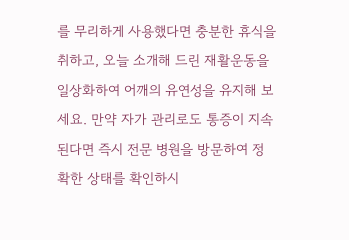를 무리하게 사용했다면 충분한 휴식을 취하고, 오늘 소개해 드린 재활운동을 일상화하여 어깨의 유연성을 유지해 보세요. 만약 자가 관리로도 통증이 지속된다면 즉시 전문 병원을 방문하여 정확한 상태를 확인하시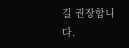길 권장합니다.